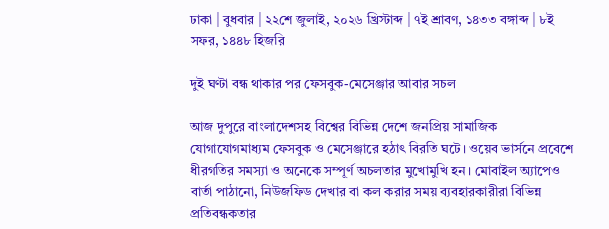ঢাকা | বুধবার | ২২শে জুলাই, ২০২৬ খ্রিস্টাব্দ | ৭ই শ্রাবণ, ১৪৩৩ বঙ্গাব্দ | ৮ই সফর, ১৪৪৮ হিজরি

দুই ঘণ্টা বন্ধ থাকার পর ফেসবুক-মেসেঞ্জার আবার সচল

আজ দুপুরে বাংলাদেশসহ বিশ্বের বিভিন্ন দেশে জনপ্রিয় সামাজিক যোগাযোগমাধ্যম ফেসবুক ও মেসেঞ্জারে হঠাৎ বিরতি ঘটে। ওয়েব ভার্সনে প্রবেশে ধীরগতির সমস্যা ও অনেকে সম্পূর্ণ অচলতার মুখোমুখি হন। মোবাইল অ্যাপেও বার্তা পাঠানো, নিউজফিড দেখার বা কল করার সময় ব্যবহারকারীরা বিভিন্ন প্রতিবন্ধকতার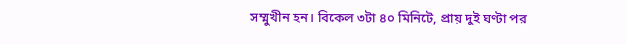সম্মুখীন হন। বিকেল ৩টা ৪০ মিনিটে, প্রায় দুই ঘণ্টা পর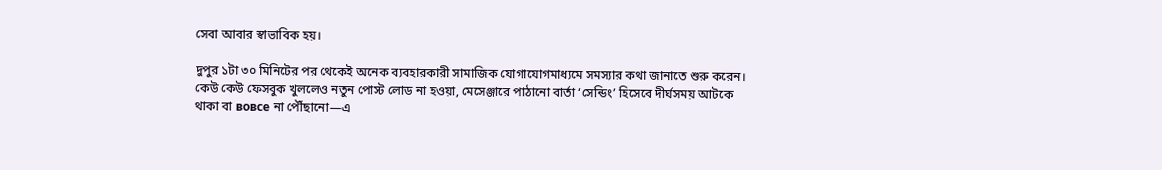সেবা আবার স্বাভাবিক হয়।

দুপুর ১টা ৩০ মিনিটের পর থেকেই অনেক ব্যবহারকারী সামাজিক যোগাযোগমাধ্যমে সমস্যার কথা জানাতে শুরু করেন। কেউ কেউ ফেসবুক খুললেও নতুন পোস্ট লোড না হওয়া, মেসেঞ্জারে পাঠানো বার্তা ‘সেন্ডিং’ হিসেবে দীর্ঘসময় আটকে থাকা বা вовсе না পৌঁছানো—এ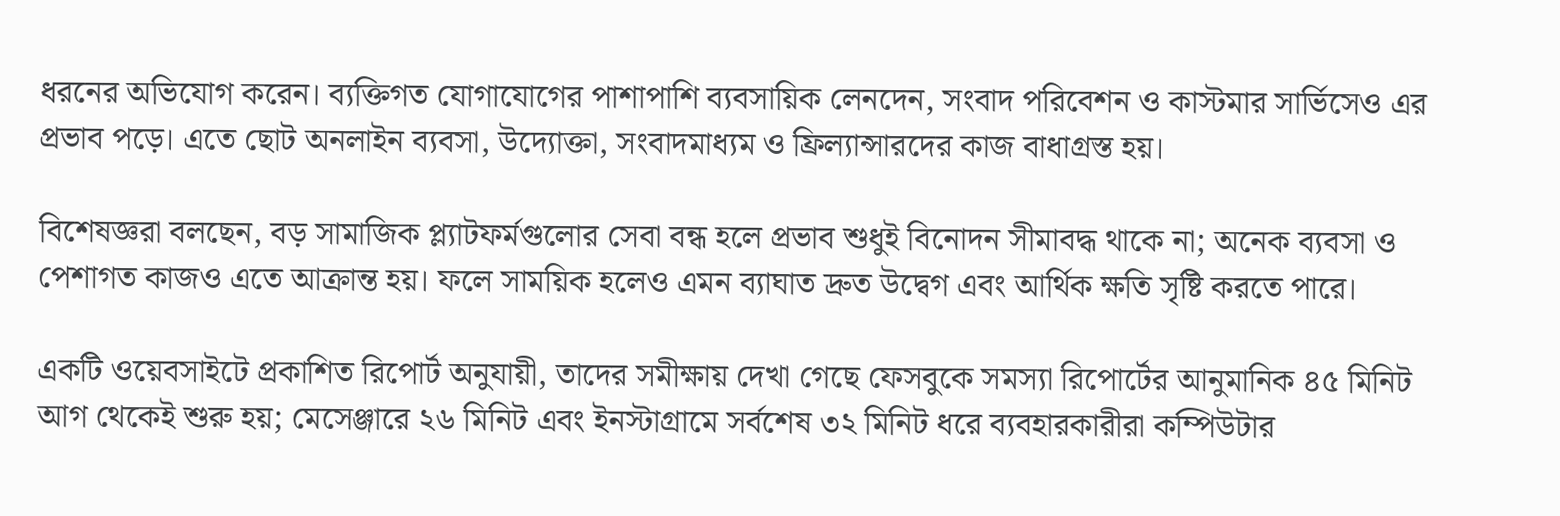ধরনের অভিযোগ করেন। ব্যক্তিগত যোগাযোগের পাশাপাশি ব্যবসায়িক লেনদেন, সংবাদ পরিবেশন ও কাস্টমার সার্ভিসেও এর প্রভাব পড়ে। এতে ছোট অনলাইন ব্যবসা, উদ্যোক্তা, সংবাদমাধ্যম ও ফ্রিল্যান্সারদের কাজ বাধাগ্রস্ত হয়।

বিশেষজ্ঞরা বলছেন, বড় সামাজিক প্ল্যাটফর্মগুলোর সেবা বন্ধ হলে প্রভাব শুধুই বিনোদন সীমাবদ্ধ থাকে না; অনেক ব্যবসা ও পেশাগত কাজও এতে আক্রান্ত হয়। ফলে সাময়িক হলেও এমন ব্যাঘাত দ্রুত উদ্বেগ এবং আর্থিক ক্ষতি সৃষ্টি করতে পারে।

একটি ওয়েবসাইটে প্রকাশিত রিপোর্ট অনুযায়ী, তাদের সমীক্ষায় দেখা গেছে ফেসবুকে সমস্যা রিপোর্টের আনুমানিক ৪৫ মিনিট আগ থেকেই শুরু হয়; মেসেঞ্জারে ২৬ মিনিট এবং ইনস্টাগ্রামে সর্বশেষ ৩২ মিনিট ধরে ব্যবহারকারীরা কম্পিউটার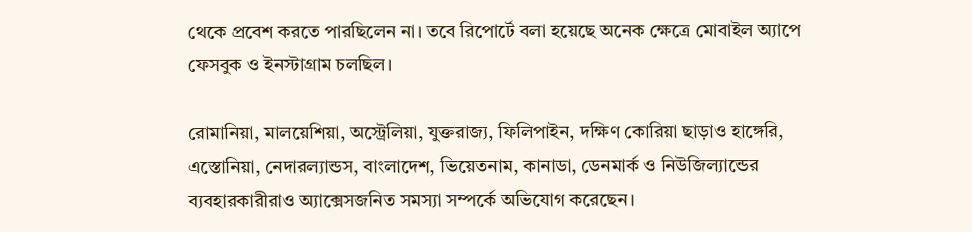থেকে প্রবেশ করতে পারছিলেন না। তবে রিপোর্টে বলা হয়েছে অনেক ক্ষেত্রে মোবাইল অ্যাপে ফেসবুক ও ইনস্টাগ্রাম চলছিল।

রোমানিয়া, মালয়েশিয়া, অস্ট্রেলিয়া, যুক্তরাজ্য, ফিলিপাইন, দক্ষিণ কোরিয়া ছাড়াও হাঙ্গেরি, এস্তোনিয়া, নেদারল্যান্ডস, বাংলাদেশ, ভিয়েতনাম, কানাডা, ডেনমার্ক ও নিউজিল্যান্ডের ব্যবহারকারীরাও অ্যাক্সেসজনিত সমস্যা সম্পর্কে অভিযোগ করেছেন।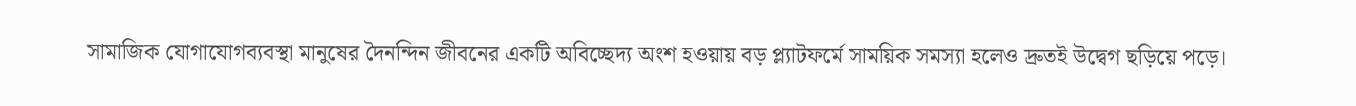সামাজিক যোগাযোগব্যবস্থা মানুষের দৈনন্দিন জীবনের একটি অবিচ্ছেদ্য অংশ হওয়ায় বড় প্ল্যাটফর্মে সাময়িক সমস্যা হলেও দ্রুতই উদ্বেগ ছড়িয়ে পড়ে।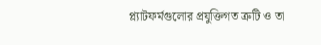প্ল্যাটফর্মগুলোর প্রযুক্তিগত ত্রুটি ও তা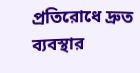প্রতিরোধে দ্রুত ব্যবস্থার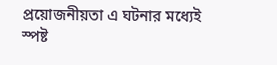প্রয়োজনীয়তা এ ঘটনার মধ্যেই স্পষ্ট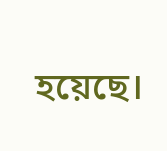হয়েছে।